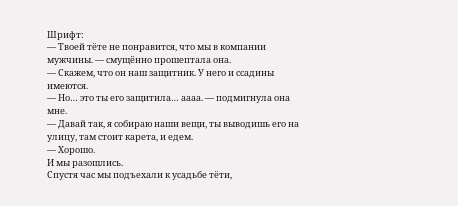Шрифт:
— Твоей тёте не понравится, что мы в компании мужчины. — смущённо прошептала она.
— Скажем, что он наш защитник. У него и ссадины имеются.
— Но… это ты его защитила… аааа. — подмигнула она мне.
— Давай так, я собираю наши вещи, ты выводишь его на улицу, там стоит карета, и едем.
— Хорошо.
И мы разошлись.
Спустя час мы подъехали к усадьбе тёти,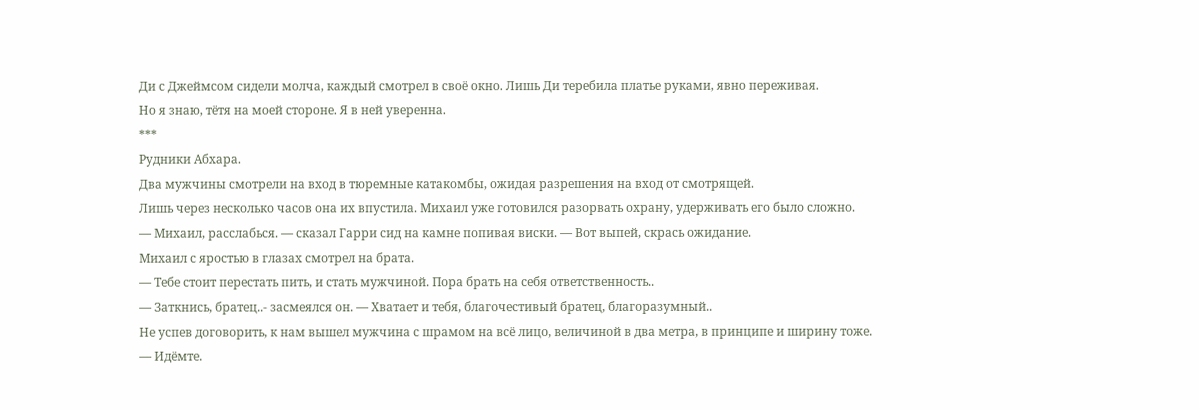Ди с Джеймсом сидели молча, каждый смотрел в своё окно. Лишь Ди теребила платье руками, явно переживая.
Но я знаю, тётя на моей стороне. Я в ней уверенна.
***
Рудники Абхара.
Два мужчины смотрели на вход в тюремные катакомбы, ожидая разрешения на вход от смотрящей.
Лишь через несколько часов она их впустила. Михаил уже готовился разорвать охрану, удерживать его было сложно.
— Михаил, расслабься. — сказал Гарри сид на камне попивая виски. — Вот выпей, скрась ожидание.
Михаил с яростью в глазах смотрел на брата.
— Тебе стоит перестать пить, и стать мужчиной. Пора брать на себя ответственность..
— Заткнись, братец..- засмеялся он. — Хватает и тебя, благочестивый братец, благоразумный..
Не успев договорить, к нам вышел мужчина с шрамом на всё лицо, величиной в два метра, в принципе и ширину тоже.
— Идёмте.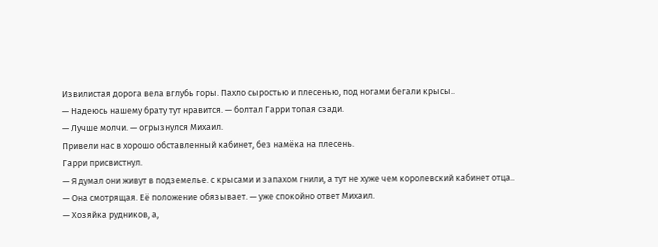Извилистая дорога вела вглубь горы. Пахло сыростью и плесенью, под ногами бегали крысы..
— Надеюсь нашему брату тут нравится. — болтал Гарри топая сзади.
— Лучше молчи. — огрызнулся Михаил.
Привели нас в хорошо обставленный кабинет, без намёка на плесень.
Гарри присвистнул.
— Я думал они живут в подземелье. с крысами и запахом гнили, а тут не хуже чем королевский кабинет отца..
— Она смотрящая. Её положение обязывает. — уже спокойно ответ Михаил.
— Хозяйка рудников, а,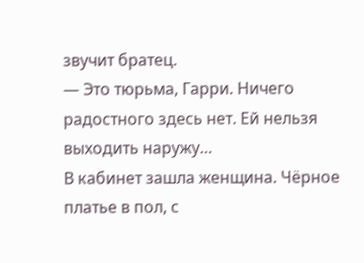звучит братец.
— Это тюрьма, Гарри. Ничего радостного здесь нет. Ей нельзя выходить наружу…
В кабинет зашла женщина. Чёрное платье в пол, с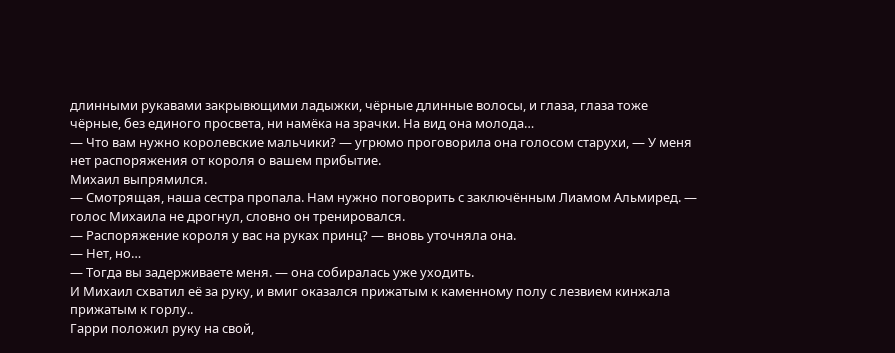длинными рукавами закрывющими ладыжки, чёрные длинные волосы, и глаза, глаза тоже чёрные, без единого просвета, ни намёка на зрачки. На вид она молода…
— Что вам нужно королевские мальчики? — угрюмо проговорила она голосом старухи, — У меня нет распоряжения от короля о вашем прибытие.
Михаил выпрямился.
— Смотрящая, наша сестра пропала. Нам нужно поговорить с заключённым Лиамом Альмиред. — голос Михаила не дрогнул, словно он тренировался.
— Распоряжение короля у вас на руках принц? — вновь уточняла она.
— Нет, но…
— Тогда вы задерживаете меня. — она собиралась уже уходить.
И Михаил схватил её за руку, и вмиг оказался прижатым к каменному полу с лезвием кинжала прижатым к горлу..
Гарри положил руку на свой,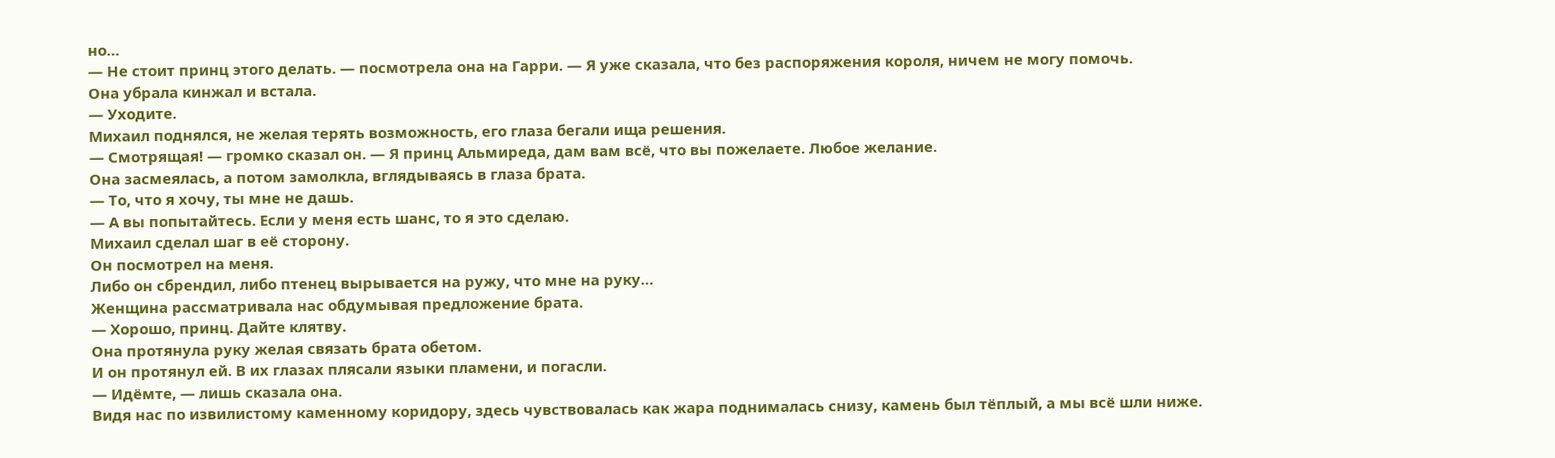но…
— Не стоит принц этого делать. — посмотрела она на Гарри. — Я уже сказала, что без распоряжения короля, ничем не могу помочь.
Она убрала кинжал и встала.
— Уходите.
Михаил поднялся, не желая терять возможность, его глаза бегали ища решения.
— Смотрящая! — громко сказал он. — Я принц Альмиреда, дам вам всё, что вы пожелаете. Любое желание.
Она засмеялась, а потом замолкла, вглядываясь в глаза брата.
— То, что я хочу, ты мне не дашь.
— А вы попытайтесь. Если у меня есть шанс, то я это сделаю.
Михаил сделал шаг в её сторону.
Он посмотрел на меня.
Либо он сбрендил, либо птенец вырывается на ружу, что мне на руку…
Женщина рассматривала нас обдумывая предложение брата.
— Хорошо, принц. Дайте клятву.
Она протянула руку желая связать брата обетом.
И он протянул ей. В их глазах плясали языки пламени, и погасли.
— Идёмте, — лишь сказала она.
Видя нас по извилистому каменному коридору, здесь чувствовалась как жара поднималась снизу, камень был тёплый, а мы всё шли ниже.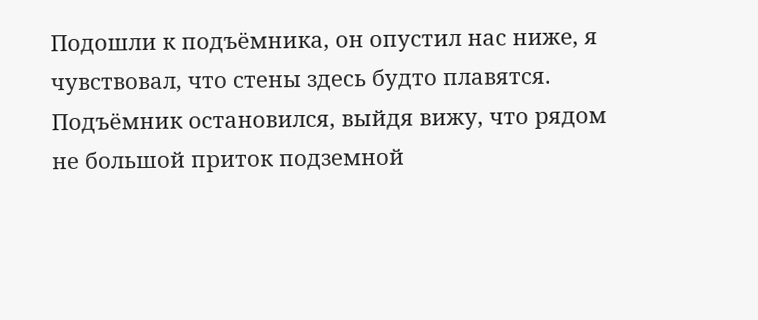Подошли к подъёмника, он опустил нас ниже, я чувствовал, что стены здесь будто плавятся. Подъёмник остановился, выйдя вижу, что рядом не большой приток подземной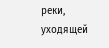реки, уходящей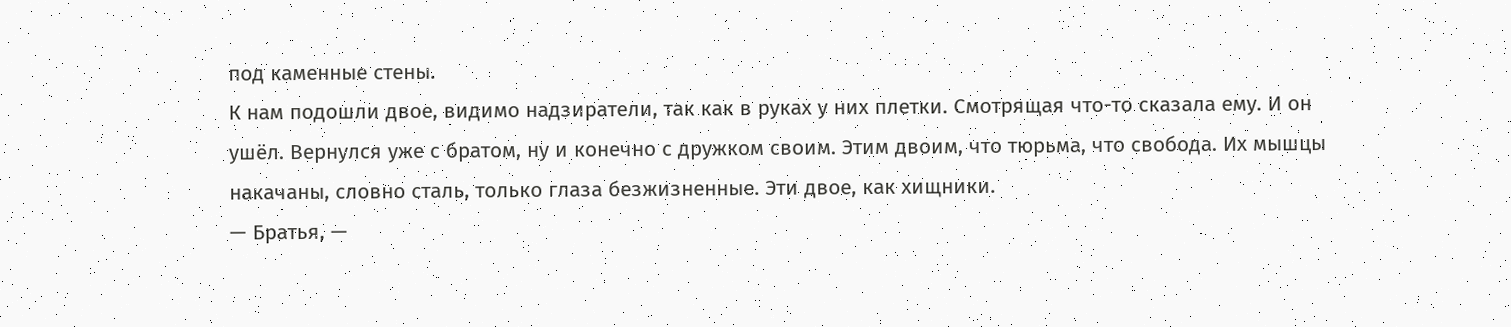под каменные стены.
К нам подошли двое, видимо надзиратели, так как в руках у них плeтки. Смотрящая что-то сказала ему. И он ушёл. Вернулся уже с братом, ну и конечно с дружком своим. Этим двоим, что тюрьма, что свобода. Их мышцы накачаны, словно сталь, только глаза безжизненные. Эти двое, как хищники.
— Братья, —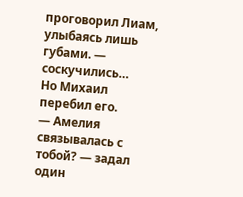проговорил Лиам, улыбаясь лишь губами. — соскучились…
Но Михаил перебил его.
— Амелия связывалась с тобой? — задал один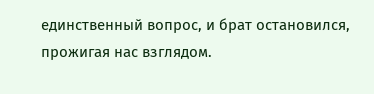единственный вопрос, и брат остановился, прожигая нас взглядом.